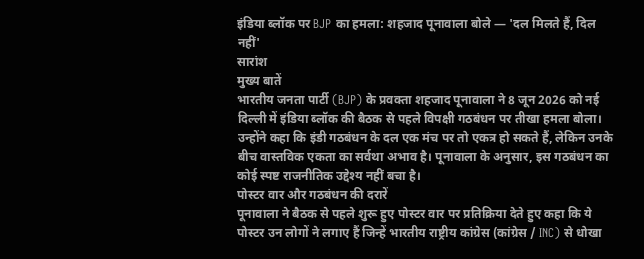इंडिया ब्लॉक पर BJP का हमला: शहजाद पूनावाला बोले — 'दल मिलते हैं, दिल नहीं'
सारांश
मुख्य बातें
भारतीय जनता पार्टी (BJP) के प्रवक्ता शहजाद पूनावाला ने 8 जून 2026 को नई दिल्ली में इंडिया ब्लॉक की बैठक से पहले विपक्षी गठबंधन पर तीखा हमला बोला। उन्होंने कहा कि इंडी गठबंधन के दल एक मंच पर तो एकत्र हो सकते हैं, लेकिन उनके बीच वास्तविक एकता का सर्वथा अभाव है। पूनावाला के अनुसार, इस गठबंधन का कोई स्पष्ट राजनीतिक उद्देश्य नहीं बचा है।
पोस्टर वार और गठबंधन की दरारें
पूनावाला ने बैठक से पहले शुरू हुए पोस्टर वार पर प्रतिक्रिया देते हुए कहा कि ये पोस्टर उन लोगों ने लगाए हैं जिन्हें भारतीय राष्ट्रीय कांग्रेस (कांग्रेस / INC) से धोखा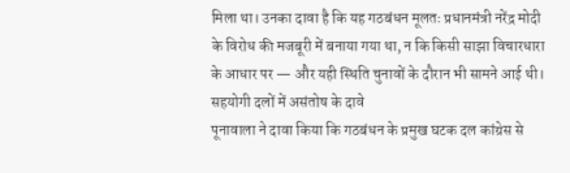मिला था। उनका दावा है कि यह गठबंधन मूलतः प्रधानमंत्री नरेंद्र मोदी के विरोध की मजबूरी में बनाया गया था, न कि किसी साझा विचारधारा के आधार पर — और यही स्थिति चुनावों के दौरान भी सामने आई थी।
सहयोगी दलों में असंतोष के दावे
पूनावाला ने दावा किया कि गठबंधन के प्रमुख घटक दल कांग्रेस से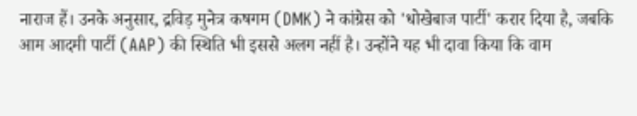नाराज हैं। उनके अनुसार, द्रविड़ मुनेत्र कषगम (DMK) ने कांग्रेस को 'धोखेबाज पार्टी' करार दिया है, जबकि आम आदमी पार्टी (AAP) की स्थिति भी इससे अलग नहीं है। उन्होंने यह भी दावा किया कि वाम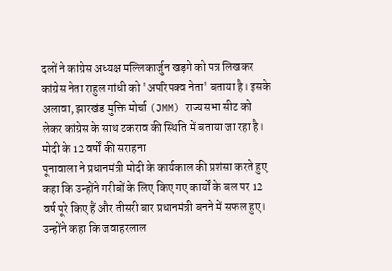दलों ने कांग्रेस अध्यक्ष मल्लिकार्जुन खड़गे को पत्र लिखकर कांग्रेस नेता राहुल गांधी को 'अपरिपक्व नेता' बताया है। इसके अलावा, झारखंड मुक्ति मोर्चा (JMM) राज्यसभा सीट को लेकर कांग्रेस के साथ टकराव की स्थिति में बताया जा रहा है।
मोदी के 12 वर्षों की सराहना
पूनावाला ने प्रधानमंत्री मोदी के कार्यकाल की प्रशंसा करते हुए कहा कि उन्होंने गरीबों के लिए किए गए कार्यों के बल पर 12 वर्ष पूरे किए हैं और तीसरी बार प्रधानमंत्री बनने में सफल हुए। उन्होंने कहा कि जवाहरलाल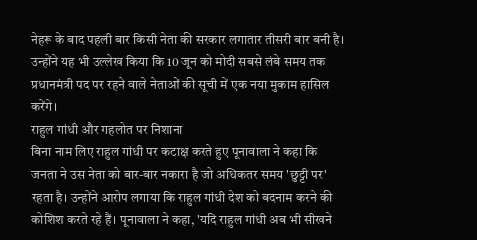नेहरू के बाद पहली बार किसी नेता की सरकार लगातार तीसरी बार बनी है। उन्होंने यह भी उल्लेख किया कि 10 जून को मोदी सबसे लंबे समय तक प्रधानमंत्री पद पर रहने वाले नेताओं की सूची में एक नया मुकाम हासिल करेंगे।
राहुल गांधी और गहलोत पर निशाना
बिना नाम लिए राहुल गांधी पर कटाक्ष करते हुए पूनावाला ने कहा कि जनता ने उस नेता को बार-बार नकारा है जो अधिकतर समय 'छुट्टी पर' रहता है। उन्होंने आरोप लगाया कि राहुल गांधी देश को बदनाम करने की कोशिश करते रहे हैं। पूनावाला ने कहा, 'यदि राहुल गांधी अब भी सीखने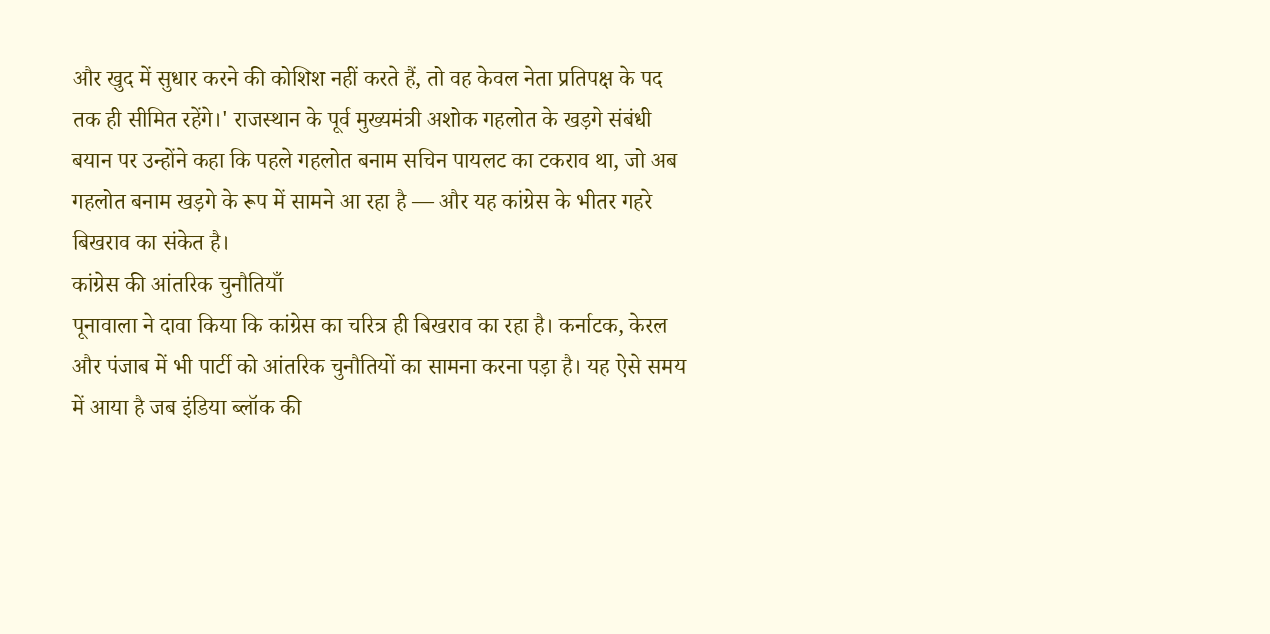और खुद में सुधार करने की कोशिश नहीं करते हैं, तो वह केवल नेता प्रतिपक्ष के पद तक ही सीमित रहेंगे।' राजस्थान के पूर्व मुख्यमंत्री अशोक गहलोत के खड़गे संबंधी बयान पर उन्होंने कहा कि पहले गहलोत बनाम सचिन पायलट का टकराव था, जो अब गहलोत बनाम खड़गे के रूप में सामने आ रहा है — और यह कांग्रेस के भीतर गहरे बिखराव का संकेत है।
कांग्रेस की आंतरिक चुनौतियाँ
पूनावाला ने दावा किया कि कांग्रेस का चरित्र ही बिखराव का रहा है। कर्नाटक, केरल और पंजाब में भी पार्टी को आंतरिक चुनौतियों का सामना करना पड़ा है। यह ऐसे समय में आया है जब इंडिया ब्लॉक की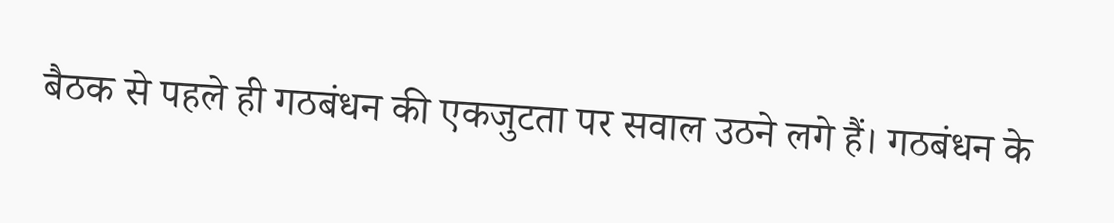बैठक से पहले ही गठबंधन की एकजुटता पर सवाल उठने लगे हैं। गठबंधन के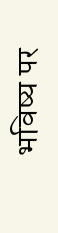भविष्य पर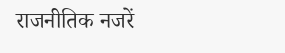राजनीतिक नजरें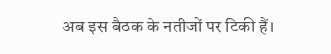अब इस बैठक के नतीजों पर टिकी हैं।